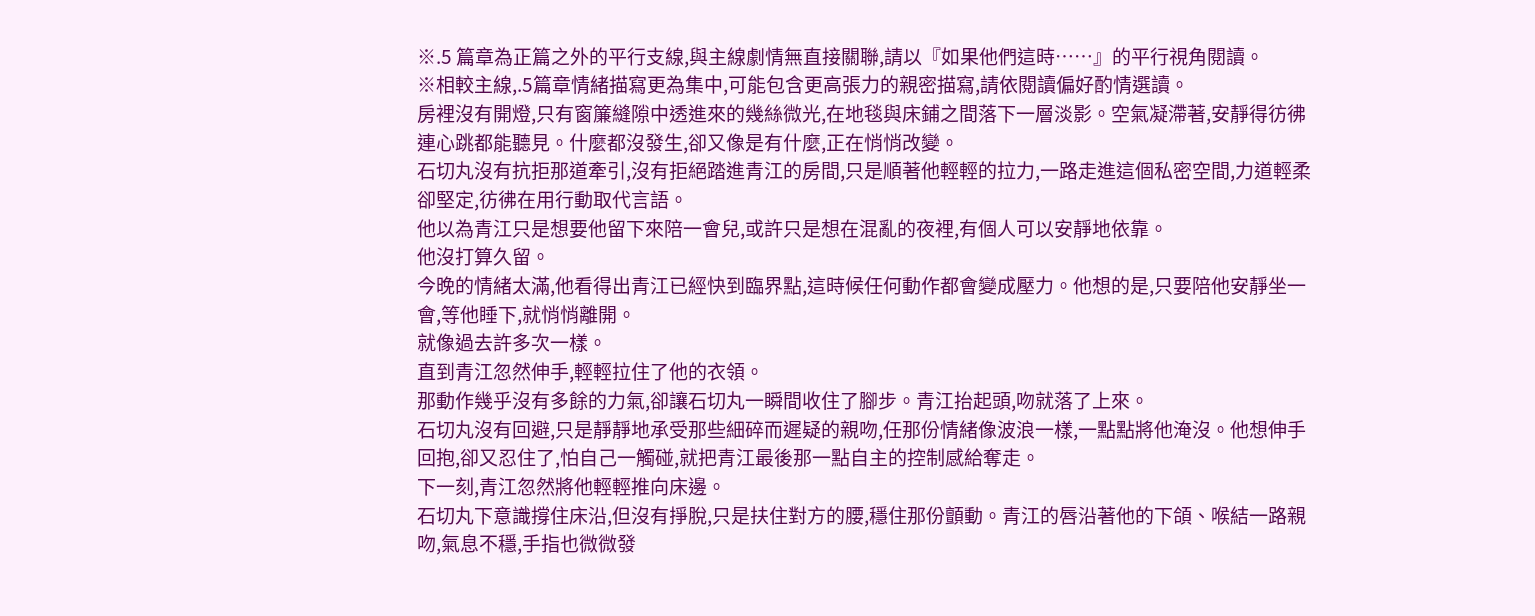※.5 篇章為正篇之外的平行支線,與主線劇情無直接關聯,請以『如果他們這時⋯⋯』的平行視角閱讀。
※相較主線,.5篇章情緒描寫更為集中,可能包含更高張力的親密描寫,請依閱讀偏好酌情選讀。
房裡沒有開燈,只有窗簾縫隙中透進來的幾絲微光,在地毯與床鋪之間落下一層淡影。空氣凝滯著,安靜得彷彿連心跳都能聽見。什麼都沒發生,卻又像是有什麼,正在悄悄改變。
石切丸沒有抗拒那道牽引,沒有拒絕踏進青江的房間,只是順著他輕輕的拉力,一路走進這個私密空間,力道輕柔卻堅定,彷彿在用行動取代言語。
他以為青江只是想要他留下來陪一會兒,或許只是想在混亂的夜裡,有個人可以安靜地依靠。
他沒打算久留。
今晚的情緒太滿,他看得出青江已經快到臨界點,這時候任何動作都會變成壓力。他想的是,只要陪他安靜坐一會,等他睡下,就悄悄離開。
就像過去許多次一樣。
直到青江忽然伸手,輕輕拉住了他的衣領。
那動作幾乎沒有多餘的力氣,卻讓石切丸一瞬間收住了腳步。青江抬起頭,吻就落了上來。
石切丸沒有回避,只是靜靜地承受那些細碎而遲疑的親吻,任那份情緒像波浪一樣,一點點將他淹沒。他想伸手回抱,卻又忍住了,怕自己一觸碰,就把青江最後那一點自主的控制感給奪走。
下一刻,青江忽然將他輕輕推向床邊。
石切丸下意識撐住床沿,但沒有掙脫,只是扶住對方的腰,穩住那份顫動。青江的唇沿著他的下頜、喉結一路親吻,氣息不穩,手指也微微發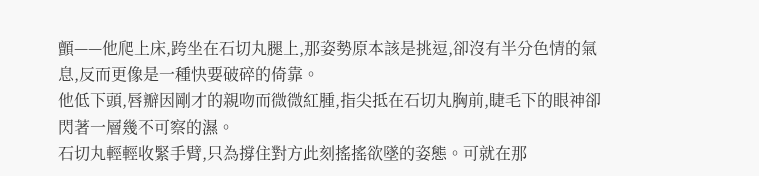顫——他爬上床,跨坐在石切丸腿上,那姿勢原本該是挑逗,卻沒有半分色情的氣息,反而更像是一種快要破碎的倚靠。
他低下頭,唇瓣因剛才的親吻而微微紅腫,指尖抵在石切丸胸前,睫毛下的眼神卻閃著一層幾不可察的濕。
石切丸輕輕收緊手臂,只為撐住對方此刻搖搖欲墜的姿態。可就在那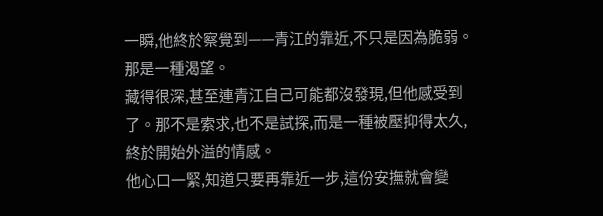一瞬,他終於察覺到——青江的靠近,不只是因為脆弱。
那是一種渴望。
藏得很深,甚至連青江自己可能都沒發現,但他感受到了。那不是索求,也不是試探,而是一種被壓抑得太久,終於開始外溢的情感。
他心口一緊,知道只要再靠近一步,這份安撫就會變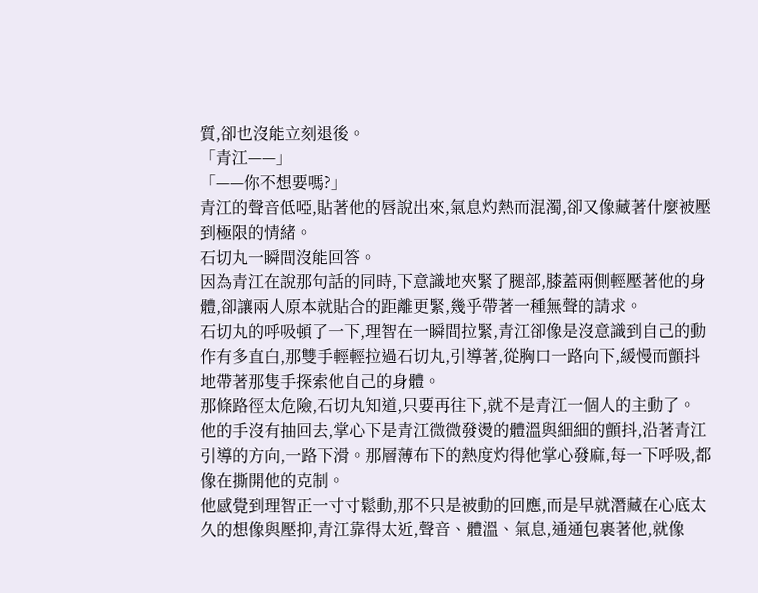質,卻也沒能立刻退後。
「青江——」
「——你不想要嗎?」
青江的聲音低啞,貼著他的唇說出來,氣息灼熱而混濁,卻又像藏著什麼被壓到極限的情緒。
石切丸一瞬間沒能回答。
因為青江在說那句話的同時,下意識地夾緊了腿部,膝蓋兩側輕壓著他的身體,卻讓兩人原本就貼合的距離更緊,幾乎帶著一種無聲的請求。
石切丸的呼吸頓了一下,理智在一瞬間拉緊,青江卻像是沒意識到自己的動作有多直白,那雙手輕輕拉過石切丸,引導著,從胸口一路向下,緩慢而顫抖地帶著那隻手探索他自己的身體。
那條路徑太危險,石切丸知道,只要再往下,就不是青江一個人的主動了。
他的手沒有抽回去,掌心下是青江微微發燙的體溫與細細的顫抖,沿著青江引導的方向,一路下滑。那層薄布下的熱度灼得他掌心發麻,每一下呼吸,都像在撕開他的克制。
他感覺到理智正一寸寸鬆動,那不只是被動的回應,而是早就潛藏在心底太久的想像與壓抑,青江靠得太近,聲音、體溫、氣息,通通包裹著他,就像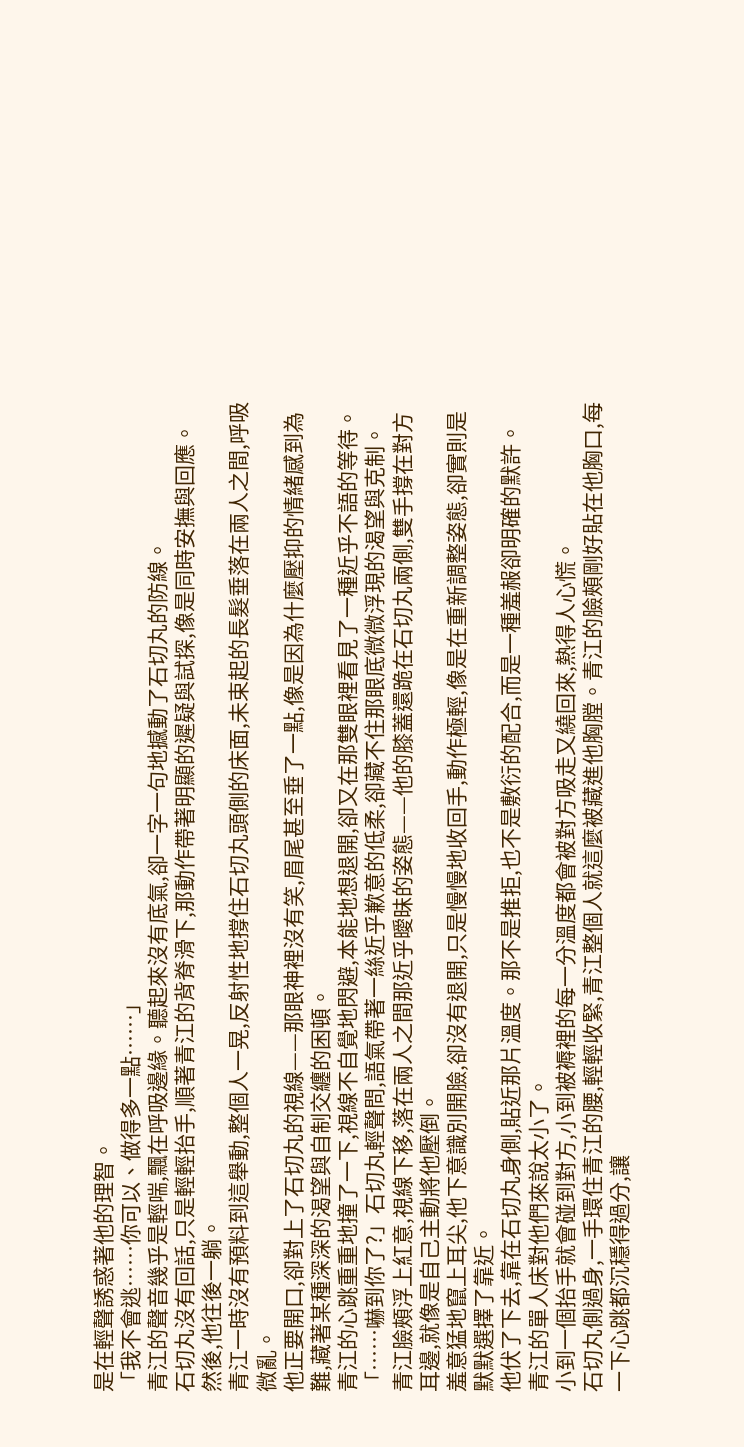是在輕聲誘惑著他的理智。
「我不會逃⋯⋯你可以、做得多一點⋯⋯」
青江的聲音幾乎是輕喘,飄在呼吸邊緣。聽起來沒有底氣,卻一字一句地撼動了石切丸的防線。
石切丸沒有回話,只是輕輕抬手,順著青江的背脊滑下,那動作帶著明顯的遲疑與試探,像是同時安撫與回應。
然後,他往後一躺。
青江一時沒有預料到這舉動,整個人一晃,反射性地撐住石切丸頭側的床面,未束起的長髮垂落在兩人之間,呼吸微亂。
他正要開口,卻對上了石切丸的視線——那眼神裡沒有笑,眉尾甚至垂了一點,像是因為什麼壓抑的情緒感到為難,藏著某種深深的渴望與自制交纏的困頓。
青江的心跳重重地撞了一下,視線不自覺地閃避,本能地想退開,卻又在那雙眼裡看見了一種近乎不語的等待。
「⋯⋯嚇到你了?」石切丸輕聲問,語氣帶著一絲近乎歉意的低柔,卻藏不住那眼底微微浮現的渴望與克制。
青江臉頰浮上紅意,視線下移,落在兩人之間那近乎曖昧的姿態——他的膝蓋還跪在石切丸兩側,雙手撐在對方耳邊,就像是自己主動將他壓倒。
羞意猛地竄上耳尖,他下意識別開臉,卻沒有退開,只是慢慢地收回手,動作極輕,像是在重新調整姿態,卻實則是默默選擇了靠近。
他伏了下去,靠在石切丸身側,貼近那片溫度。那不是推拒,也不是敷衍的配合,而是一種羞赧卻明確的默許。
青江的單人床對他們來說太小了。
小到一個抬手就會碰到對方,小到被褥裡的每一分溫度都會被對方吸走又繞回來,熱得人心慌。
石切丸側過身,一手環住青江的腰,輕輕收緊,青江整個人就這麼被藏進他胸膛。青江的臉頰剛好貼在他胸口,每一下心跳都沉穩得過分,讓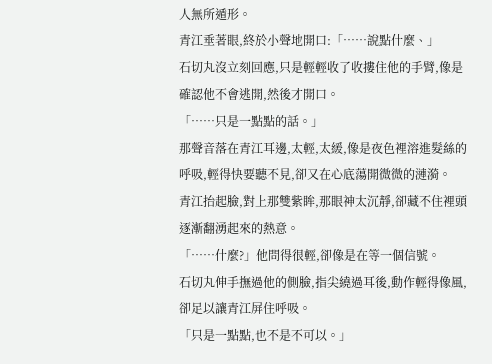人無所遁形。
青江垂著眼,終於小聲地開口:「⋯⋯說點什麼、」
石切丸沒立刻回應,只是輕輕收了收摟住他的手臂,像是確認他不會逃開,然後才開口。
「⋯⋯只是一點點的話。」
那聲音落在青江耳邊,太輕,太緩,像是夜色裡溶進髮絲的呼吸,輕得快要聽不見,卻又在心底蕩開微微的漣漪。
青江抬起臉,對上那雙紫眸,那眼神太沉靜,卻藏不住裡頭逐漸翻湧起來的熱意。
「⋯⋯什麼?」他問得很輕,卻像是在等一個信號。
石切丸伸手撫過他的側臉,指尖繞過耳後,動作輕得像風,卻足以讓青江屏住呼吸。
「只是一點點,也不是不可以。」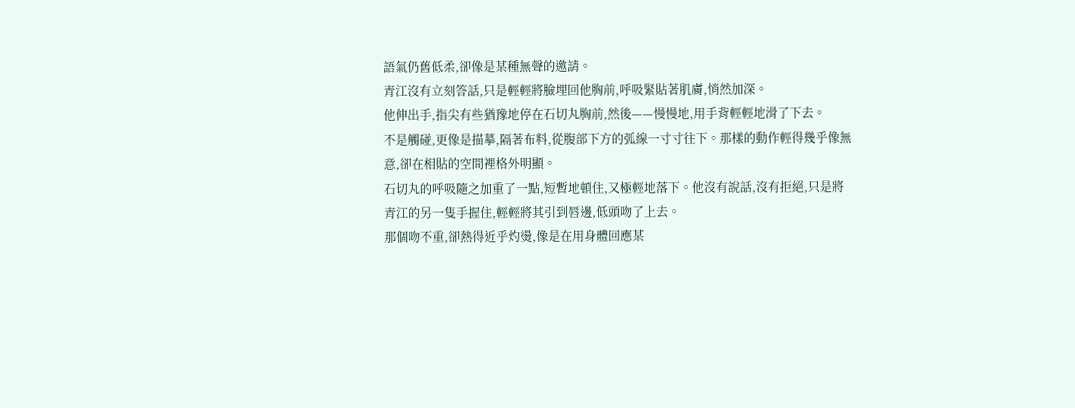語氣仍舊低柔,卻像是某種無聲的邀請。
青江沒有立刻答話,只是輕輕將臉埋回他胸前,呼吸緊貼著肌膚,悄然加深。
他伸出手,指尖有些猶豫地停在石切丸胸前,然後——慢慢地,用手背輕輕地滑了下去。
不是觸碰,更像是描摹,隔著布料,從腹部下方的弧線一寸寸往下。那樣的動作輕得幾乎像無意,卻在相貼的空間裡格外明顯。
石切丸的呼吸隨之加重了一點,短暫地頓住,又極輕地落下。他沒有說話,沒有拒絕,只是將青江的另一隻手握住,輕輕將其引到唇邊,低頭吻了上去。
那個吻不重,卻熱得近乎灼燙,像是在用身體回應某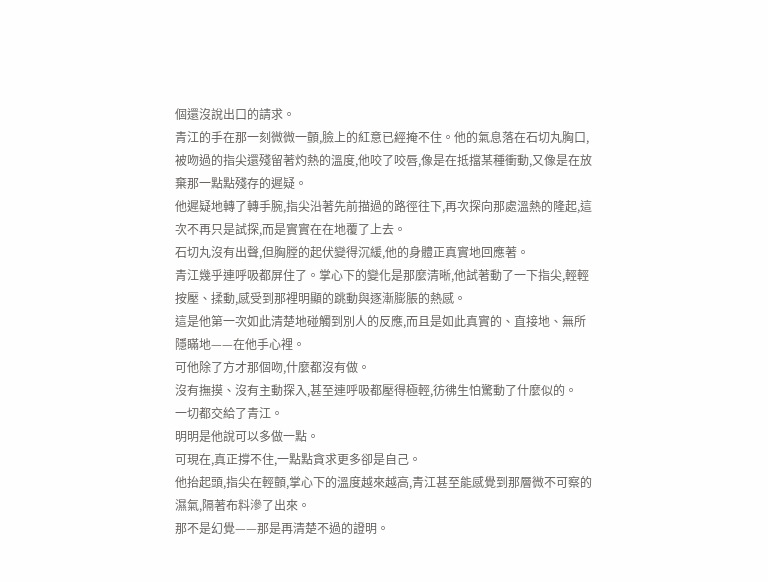個還沒說出口的請求。
青江的手在那一刻微微一顫,臉上的紅意已經掩不住。他的氣息落在石切丸胸口,被吻過的指尖還殘留著灼熱的溫度,他咬了咬唇,像是在抵擋某種衝動,又像是在放棄那一點點殘存的遲疑。
他遲疑地轉了轉手腕,指尖沿著先前描過的路徑往下,再次探向那處溫熱的隆起,這次不再只是試探,而是實實在在地覆了上去。
石切丸沒有出聲,但胸膛的起伏變得沉緩,他的身體正真實地回應著。
青江幾乎連呼吸都屏住了。掌心下的變化是那麼清晰,他試著動了一下指尖,輕輕按壓、揉動,感受到那裡明顯的跳動與逐漸膨脹的熱感。
這是他第一次如此清楚地碰觸到別人的反應,而且是如此真實的、直接地、無所隱瞞地——在他手心裡。
可他除了方才那個吻,什麼都沒有做。
沒有撫摸、沒有主動探入,甚至連呼吸都壓得極輕,彷彿生怕驚動了什麼似的。
一切都交給了青江。
明明是他說可以多做一點。
可現在,真正撐不住,一點點貪求更多卻是自己。
他抬起頭,指尖在輕顫,掌心下的溫度越來越高,青江甚至能感覺到那層微不可察的濕氣,隔著布料滲了出來。
那不是幻覺——那是再清楚不過的證明。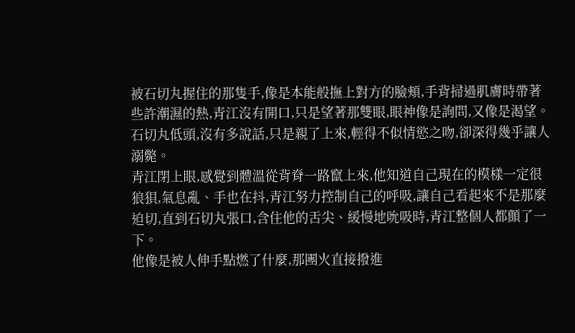被石切丸握住的那隻手,像是本能般撫上對方的臉頰,手背掃過肌膚時帶著些許潮濕的熱,青江沒有開口,只是望著那雙眼,眼神像是詢問,又像是渴望。
石切丸低頭,沒有多說話,只是親了上來,輕得不似情慾之吻,卻深得幾乎讓人溺斃。
青江閉上眼,感覺到體溫從背脊一路竄上來,他知道自己現在的模樣一定很狼狽,氣息亂、手也在抖,青江努力控制自己的呼吸,讓自己看起來不是那麼迫切,直到石切丸張口,含住他的舌尖、緩慢地吮吸時,青江整個人都顫了一下。
他像是被人伸手點燃了什麼,那團火直接撥進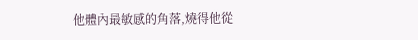他體內最敏感的角落,燒得他從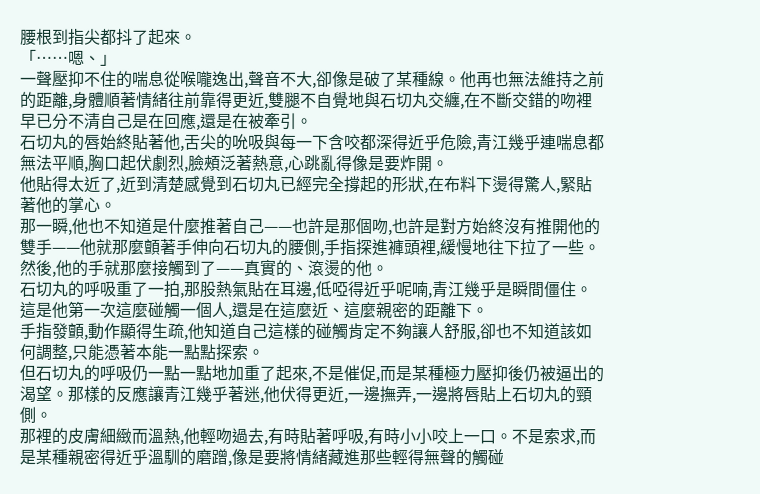腰根到指尖都抖了起來。
「⋯⋯嗯、」
一聲壓抑不住的喘息從喉嚨逸出,聲音不大,卻像是破了某種線。他再也無法維持之前的距離,身體順著情緒往前靠得更近,雙腿不自覺地與石切丸交纏,在不斷交錯的吻裡早已分不清自己是在回應,還是在被牽引。
石切丸的唇始終貼著他,舌尖的吮吸與每一下含咬都深得近乎危險,青江幾乎連喘息都無法平順,胸口起伏劇烈,臉頰泛著熱意,心跳亂得像是要炸開。
他貼得太近了,近到清楚感覺到石切丸已經完全撐起的形狀,在布料下燙得驚人,緊貼著他的掌心。
那一瞬,他也不知道是什麼推著自己——也許是那個吻,也許是對方始終沒有推開他的雙手——他就那麼顫著手伸向石切丸的腰側,手指探進褲頭裡,緩慢地往下拉了一些。
然後,他的手就那麼接觸到了——真實的、滾燙的他。
石切丸的呼吸重了一拍,那股熱氣貼在耳邊,低啞得近乎呢喃,青江幾乎是瞬間僵住。
這是他第一次這麼碰觸一個人,還是在這麼近、這麼親密的距離下。
手指發顫,動作顯得生疏,他知道自己這樣的碰觸肯定不夠讓人舒服,卻也不知道該如何調整,只能憑著本能一點點探索。
但石切丸的呼吸仍一點一點地加重了起來,不是催促,而是某種極力壓抑後仍被逼出的渴望。那樣的反應讓青江幾乎著迷,他伏得更近,一邊撫弄,一邊將唇貼上石切丸的頸側。
那裡的皮膚細緻而溫熱,他輕吻過去,有時貼著呼吸,有時小小咬上一口。不是索求,而是某種親密得近乎溫馴的磨蹭,像是要將情緒藏進那些輕得無聲的觸碰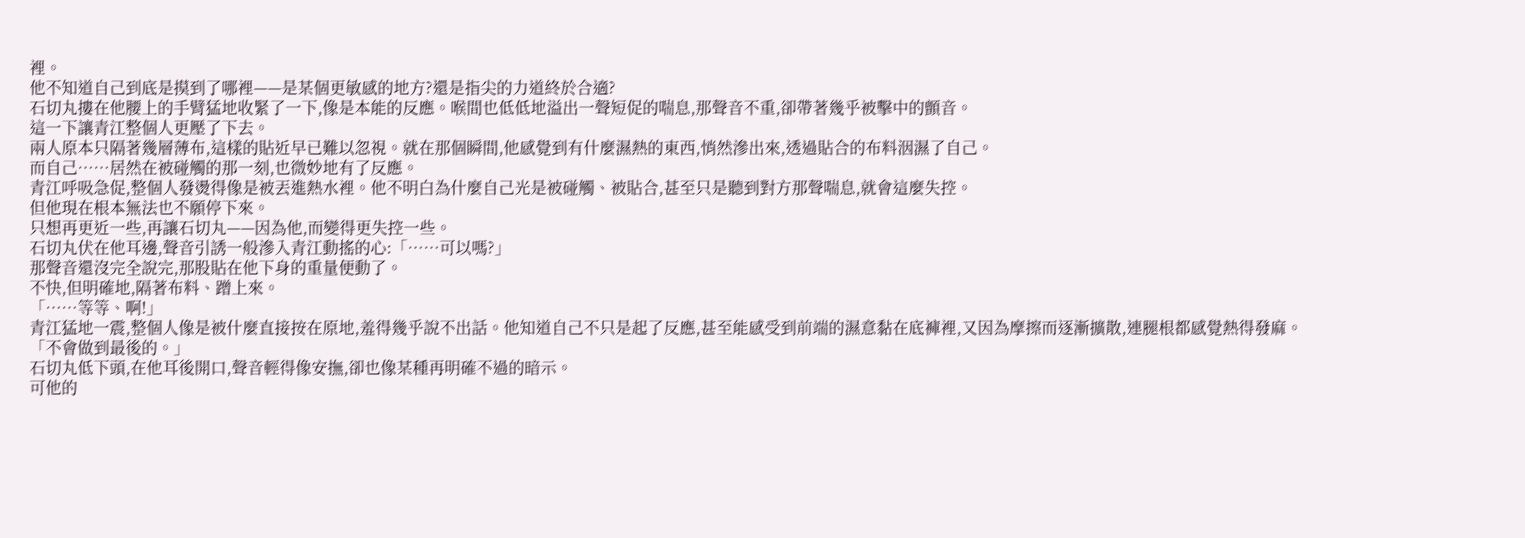裡。
他不知道自己到底是摸到了哪裡——是某個更敏感的地方?還是指尖的力道終於合適?
石切丸摟在他腰上的手臂猛地收緊了一下,像是本能的反應。喉間也低低地溢出一聲短促的喘息,那聲音不重,卻帶著幾乎被擊中的顫音。
這一下讓青江整個人更壓了下去。
兩人原本只隔著幾層薄布,這樣的貼近早已難以忽視。就在那個瞬間,他感覺到有什麼濕熱的東西,悄然滲出來,透過貼合的布料洇濕了自己。
而自己⋯⋯居然在被碰觸的那一刻,也微妙地有了反應。
青江呼吸急促,整個人發燙得像是被丟進熱水裡。他不明白為什麼自己光是被碰觸、被貼合,甚至只是聽到對方那聲喘息,就會這麼失控。
但他現在根本無法也不願停下來。
只想再更近一些,再讓石切丸——因為他,而變得更失控一些。
石切丸伏在他耳邊,聲音引誘一般滲入青江動搖的心:「⋯⋯可以嗎?」
那聲音還沒完全說完,那股貼在他下身的重量便動了。
不快,但明確地,隔著布料、蹭上來。
「⋯⋯等等、啊!」
青江猛地一震,整個人像是被什麼直接按在原地,羞得幾乎說不出話。他知道自己不只是起了反應,甚至能感受到前端的濕意黏在底褲裡,又因為摩擦而逐漸擴散,連腿根都感覺熱得發麻。
「不會做到最後的。」
石切丸低下頭,在他耳後開口,聲音輕得像安撫,卻也像某種再明確不過的暗示。
可他的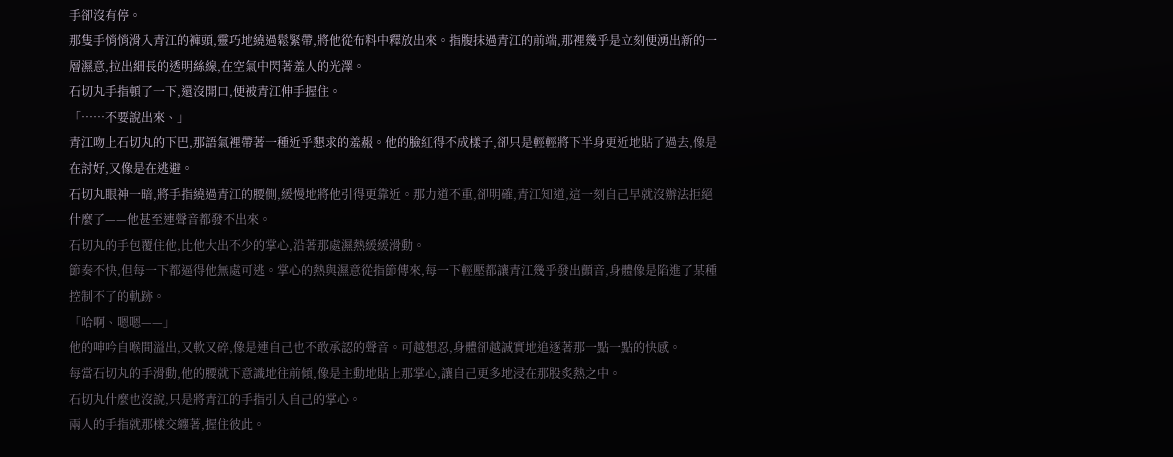手卻沒有停。
那隻手悄悄滑入青江的褲頭,靈巧地繞過鬆緊帶,將他從布料中釋放出來。指腹抹過青江的前端,那裡幾乎是立刻便湧出新的一層濕意,拉出細長的透明絲線,在空氣中閃著羞人的光澤。
石切丸手指頓了一下,還沒開口,便被青江伸手握住。
「⋯⋯不要說出來、」
青江吻上石切丸的下巴,那語氣裡帶著一種近乎懇求的羞赧。他的臉紅得不成樣子,卻只是輕輕將下半身更近地貼了過去,像是在討好,又像是在逃避。
石切丸眼神一暗,將手指繞過青江的腰側,緩慢地將他引得更靠近。那力道不重,卻明確,青江知道,這一刻自己早就沒辦法拒絕什麼了——他甚至連聲音都發不出來。
石切丸的手包覆住他,比他大出不少的掌心,沿著那處濕熱緩緩滑動。
節奏不快,但每一下都逼得他無處可逃。掌心的熱與濕意從指節傳來,每一下輕壓都讓青江幾乎發出顫音,身體像是陷進了某種控制不了的軌跡。
「哈啊、嗯嗯——」
他的呻吟自喉間溢出,又軟又碎,像是連自己也不敢承認的聲音。可越想忍,身體卻越誠實地追逐著那一點一點的快感。
每當石切丸的手滑動,他的腰就下意識地往前傾,像是主動地貼上那掌心,讓自己更多地浸在那股炙熱之中。
石切丸什麼也沒說,只是將青江的手指引入自己的掌心。
兩人的手指就那樣交纏著,握住彼此。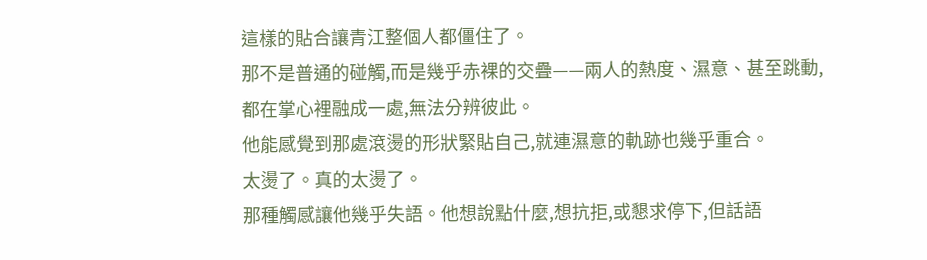這樣的貼合讓青江整個人都僵住了。
那不是普通的碰觸,而是幾乎赤裸的交疊——兩人的熱度、濕意、甚至跳動,都在掌心裡融成一處,無法分辨彼此。
他能感覺到那處滾燙的形狀緊貼自己,就連濕意的軌跡也幾乎重合。
太燙了。真的太燙了。
那種觸感讓他幾乎失語。他想說點什麼,想抗拒,或懇求停下,但話語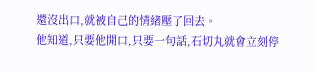還沒出口,就被自己的情緒壓了回去。
他知道,只要他開口,只要一句話,石切丸就會立刻停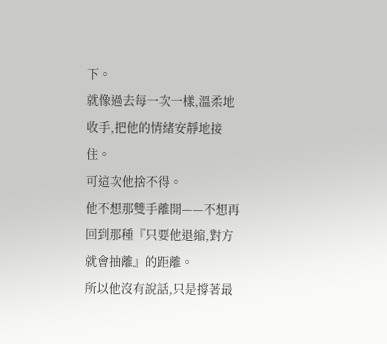下。
就像過去每一次一樣,溫柔地收手,把他的情緒安靜地接住。
可這次他捨不得。
他不想那雙手離開——不想再回到那種『只要他退縮,對方就會抽離』的距離。
所以他沒有說話,只是撐著最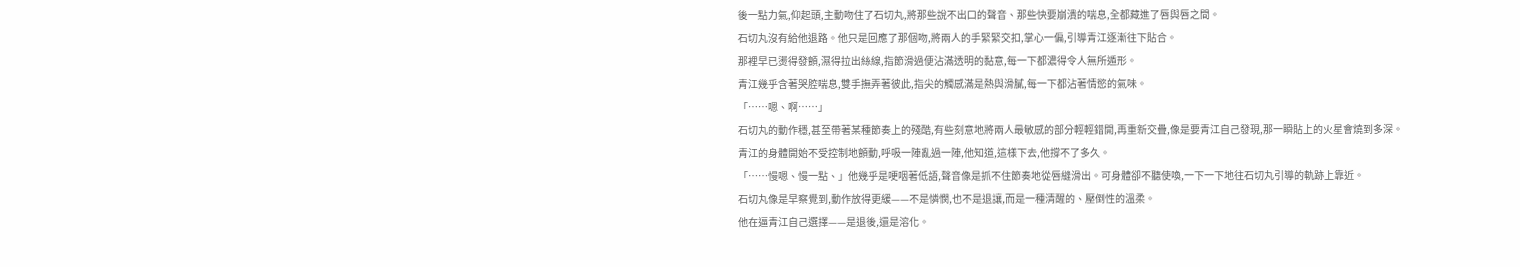後一點力氣,仰起頭,主動吻住了石切丸,將那些說不出口的聲音、那些快要崩潰的喘息,全都藏進了唇與唇之間。
石切丸沒有給他退路。他只是回應了那個吻,將兩人的手緊緊交扣,掌心一偏,引導青江逐漸往下貼合。
那裡早已燙得發顫,濕得拉出絲線,指節滑過便沾滿透明的黏意,每一下都濃得令人無所遁形。
青江幾乎含著哭腔喘息,雙手撫弄著彼此,指尖的觸感滿是熱與滑膩,每一下都沾著情慾的氣味。
「⋯⋯嗯、啊⋯⋯」
石切丸的動作穩,甚至帶著某種節奏上的殘酷,有些刻意地將兩人最敏感的部分輕輕錯開,再重新交疊,像是要青江自己發現,那一瞬貼上的火星會燒到多深。
青江的身體開始不受控制地顫動,呼吸一陣亂過一陣,他知道,這樣下去,他撐不了多久。
「⋯⋯慢嗯、慢一點、」他幾乎是哽咽著低語,聲音像是抓不住節奏地從唇縫滑出。可身體卻不聽使喚,一下一下地往石切丸引導的軌跡上靠近。
石切丸像是早察覺到,動作放得更緩——不是憐憫,也不是退讓,而是一種清醒的、壓倒性的溫柔。
他在逼青江自己選擇——是退後,還是溶化。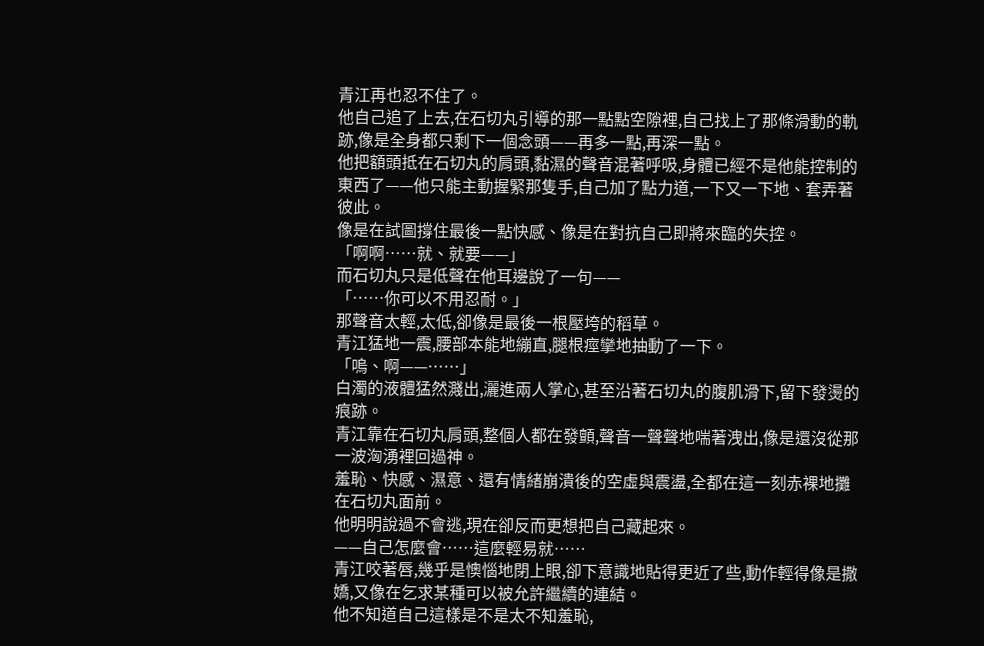青江再也忍不住了。
他自己追了上去,在石切丸引導的那一點點空隙裡,自己找上了那條滑動的軌跡,像是全身都只剩下一個念頭——再多一點,再深一點。
他把額頭抵在石切丸的肩頭,黏濕的聲音混著呼吸,身體已經不是他能控制的東西了——他只能主動握緊那隻手,自己加了點力道,一下又一下地、套弄著彼此。
像是在試圖撐住最後一點快感、像是在對抗自己即將來臨的失控。
「啊啊⋯⋯就、就要——」
而石切丸只是低聲在他耳邊說了一句——
「⋯⋯你可以不用忍耐。」
那聲音太輕,太低,卻像是最後一根壓垮的稻草。
青江猛地一震,腰部本能地繃直,腿根痙攣地抽動了一下。
「嗚、啊——⋯⋯」
白濁的液體猛然濺出,灑進兩人掌心,甚至沿著石切丸的腹肌滑下,留下發燙的痕跡。
青江靠在石切丸肩頭,整個人都在發顫,聲音一聲聲地喘著洩出,像是還沒從那一波洶湧裡回過神。
羞恥、快感、濕意、還有情緒崩潰後的空虛與震盪,全都在這一刻赤裸地攤在石切丸面前。
他明明說過不會逃,現在卻反而更想把自己藏起來。
——自己怎麼會⋯⋯這麼輕易就⋯⋯
青江咬著唇,幾乎是懊惱地閉上眼,卻下意識地貼得更近了些,動作輕得像是撒嬌,又像在乞求某種可以被允許繼續的連結。
他不知道自己這樣是不是太不知羞恥,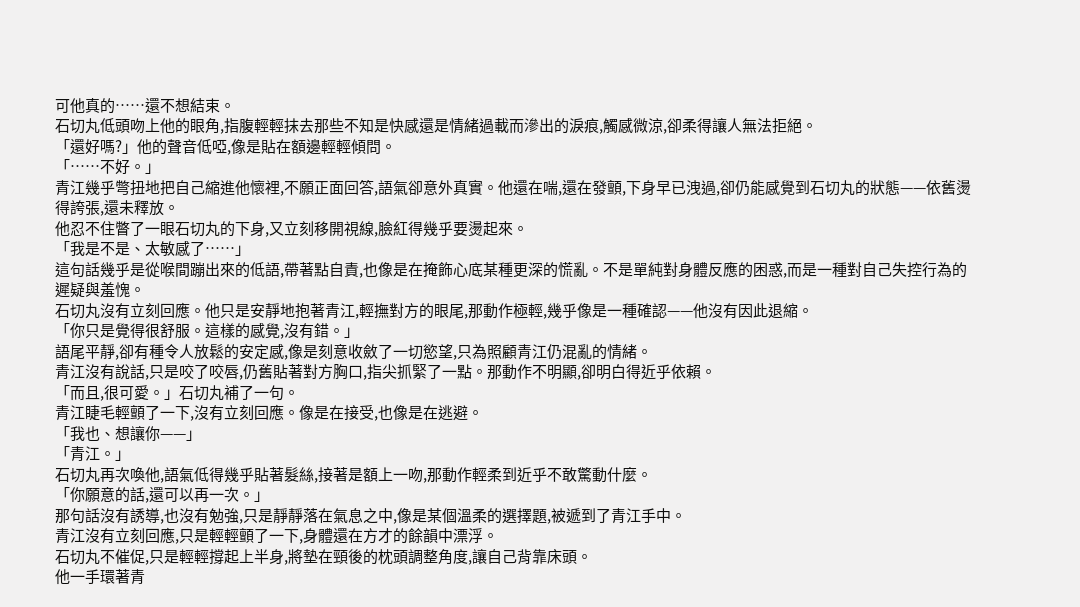可他真的⋯⋯還不想結束。
石切丸低頭吻上他的眼角,指腹輕輕抹去那些不知是快感還是情緒過載而滲出的淚痕,觸感微涼,卻柔得讓人無法拒絕。
「還好嗎?」他的聲音低啞,像是貼在額邊輕輕傾問。
「⋯⋯不好。」
青江幾乎彆扭地把自己縮進他懷裡,不願正面回答,語氣卻意外真實。他還在喘,還在發顫,下身早已洩過,卻仍能感覺到石切丸的狀態——依舊燙得誇張,還未釋放。
他忍不住瞥了一眼石切丸的下身,又立刻移開視線,臉紅得幾乎要燙起來。
「我是不是、太敏感了⋯⋯」
這句話幾乎是從喉間蹦出來的低語,帶著點自責,也像是在掩飾心底某種更深的慌亂。不是單純對身體反應的困惑,而是一種對自己失控行為的遲疑與羞愧。
石切丸沒有立刻回應。他只是安靜地抱著青江,輕撫對方的眼尾,那動作極輕,幾乎像是一種確認——他沒有因此退縮。
「你只是覺得很舒服。這樣的感覺,沒有錯。」
語尾平靜,卻有種令人放鬆的安定感,像是刻意收斂了一切慾望,只為照顧青江仍混亂的情緒。
青江沒有說話,只是咬了咬唇,仍舊貼著對方胸口,指尖抓緊了一點。那動作不明顯,卻明白得近乎依賴。
「而且,很可愛。」石切丸補了一句。
青江睫毛輕顫了一下,沒有立刻回應。像是在接受,也像是在逃避。
「我也、想讓你——」
「青江。」
石切丸再次喚他,語氣低得幾乎貼著髮絲,接著是額上一吻,那動作輕柔到近乎不敢驚動什麼。
「你願意的話,還可以再一次。」
那句話沒有誘導,也沒有勉強,只是靜靜落在氣息之中,像是某個溫柔的選擇題,被遞到了青江手中。
青江沒有立刻回應,只是輕輕顫了一下,身體還在方才的餘韻中漂浮。
石切丸不催促,只是輕輕撐起上半身,將墊在頸後的枕頭調整角度,讓自己背靠床頭。
他一手環著青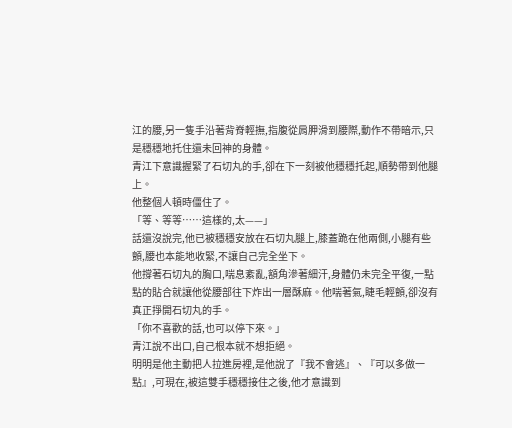江的腰,另一隻手沿著背脊輕撫,指腹從肩胛滑到腰際,動作不帶暗示,只是穩穩地托住還未回神的身體。
青江下意識握緊了石切丸的手,卻在下一刻被他穩穩托起,順勢帶到他腿上。
他整個人頓時僵住了。
「等、等等⋯⋯這樣的,太——」
話還沒說完,他已被穩穩安放在石切丸腿上,膝蓋跪在他兩側,小腿有些顫,腰也本能地收緊,不讓自己完全坐下。
他撐著石切丸的胸口,喘息紊亂,額角滲著細汗,身體仍未完全平復,一點點的貼合就讓他從腰部往下炸出一層酥麻。他喘著氣,睫毛輕顫,卻沒有真正掙開石切丸的手。
「你不喜歡的話,也可以停下來。」
青江說不出口,自己根本就不想拒絕。
明明是他主動把人拉進房裡,是他說了『我不會逃』、『可以多做一點』,可現在,被這雙手穩穩接住之後,他才意識到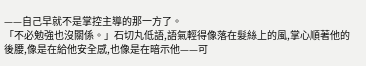——自己早就不是掌控主導的那一方了。
「不必勉強也沒關係。」石切丸低語,語氣輕得像落在髮絲上的風,掌心順著他的後腰,像是在給他安全感,也像是在暗示他——可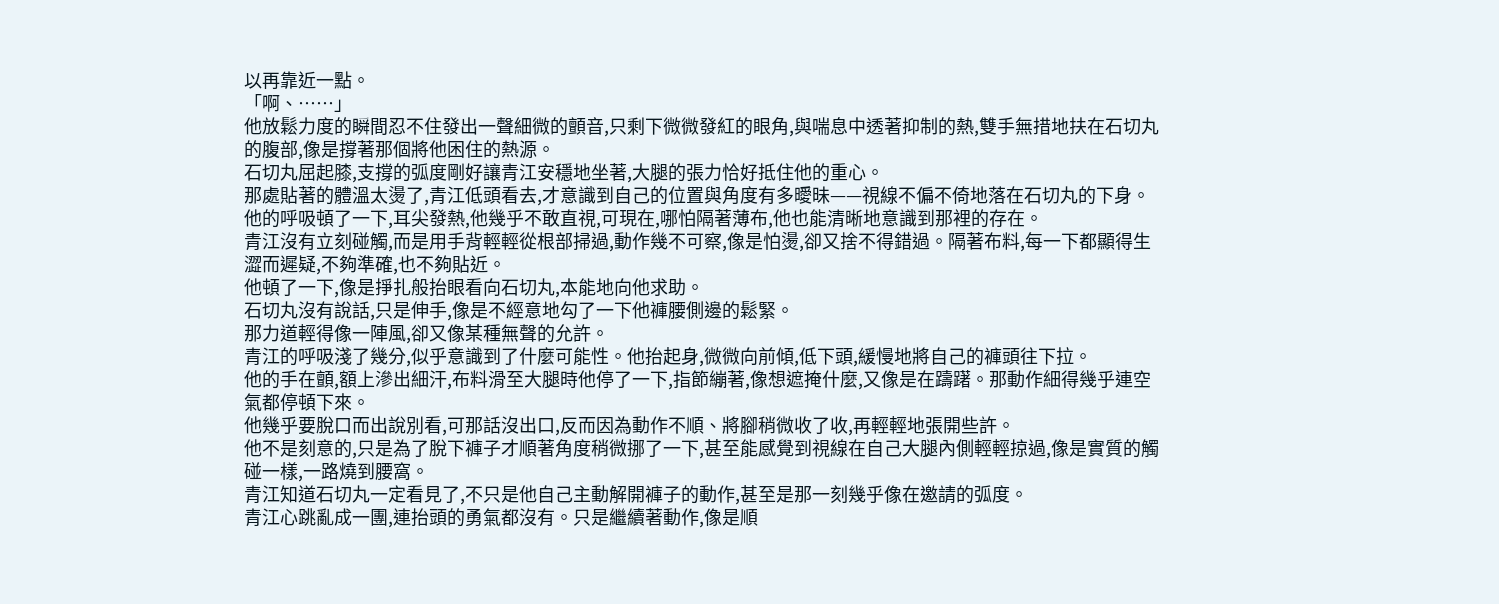以再靠近一點。
「啊、⋯⋯」
他放鬆力度的瞬間忍不住發出一聲細微的顫音,只剩下微微發紅的眼角,與喘息中透著抑制的熱,雙手無措地扶在石切丸的腹部,像是撐著那個將他困住的熱源。
石切丸屈起膝,支撐的弧度剛好讓青江安穩地坐著,大腿的張力恰好抵住他的重心。
那處貼著的體溫太燙了,青江低頭看去,才意識到自己的位置與角度有多曖昧——視線不偏不倚地落在石切丸的下身。
他的呼吸頓了一下,耳尖發熱,他幾乎不敢直視,可現在,哪怕隔著薄布,他也能清晰地意識到那裡的存在。
青江沒有立刻碰觸,而是用手背輕輕從根部掃過,動作幾不可察,像是怕燙,卻又捨不得錯過。隔著布料,每一下都顯得生澀而遲疑,不夠準確,也不夠貼近。
他頓了一下,像是掙扎般抬眼看向石切丸,本能地向他求助。
石切丸沒有說話,只是伸手,像是不經意地勾了一下他褲腰側邊的鬆緊。
那力道輕得像一陣風,卻又像某種無聲的允許。
青江的呼吸淺了幾分,似乎意識到了什麼可能性。他抬起身,微微向前傾,低下頭,緩慢地將自己的褲頭往下拉。
他的手在顫,額上滲出細汗,布料滑至大腿時他停了一下,指節繃著,像想遮掩什麼,又像是在躊躇。那動作細得幾乎連空氣都停頓下來。
他幾乎要脫口而出說別看,可那話沒出口,反而因為動作不順、將腳稍微收了收,再輕輕地張開些許。
他不是刻意的,只是為了脫下褲子才順著角度稍微挪了一下,甚至能感覺到視線在自己大腿內側輕輕掠過,像是實質的觸碰一樣,一路燒到腰窩。
青江知道石切丸一定看見了,不只是他自己主動解開褲子的動作,甚至是那一刻幾乎像在邀請的弧度。
青江心跳亂成一團,連抬頭的勇氣都沒有。只是繼續著動作,像是順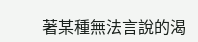著某種無法言說的渴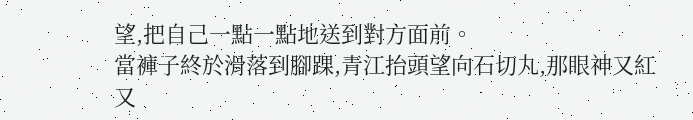望,把自己一點一點地送到對方面前。
當褲子終於滑落到腳踝,青江抬頭望向石切丸,那眼神又紅又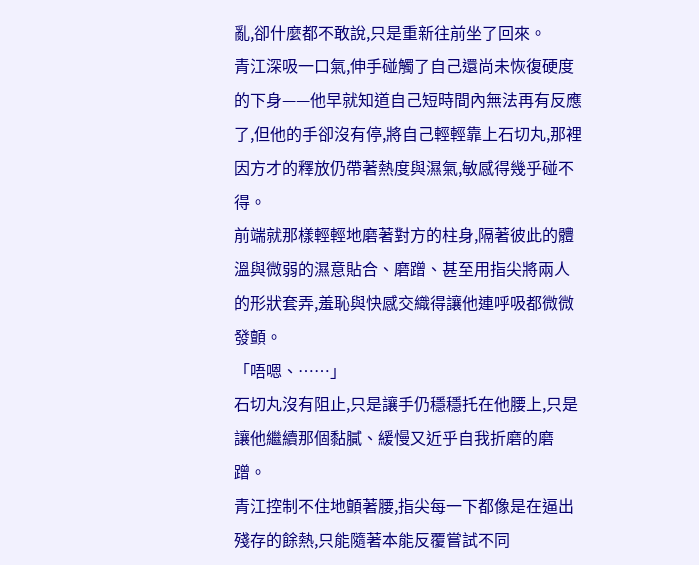亂,卻什麼都不敢說,只是重新往前坐了回來。
青江深吸一口氣,伸手碰觸了自己還尚未恢復硬度的下身——他早就知道自己短時間內無法再有反應了,但他的手卻沒有停,將自己輕輕靠上石切丸,那裡因方才的釋放仍帶著熱度與濕氣,敏感得幾乎碰不得。
前端就那樣輕輕地磨著對方的柱身,隔著彼此的體溫與微弱的濕意貼合、磨蹭、甚至用指尖將兩人的形狀套弄,羞恥與快感交織得讓他連呼吸都微微發顫。
「唔嗯、⋯⋯」
石切丸沒有阻止,只是讓手仍穩穩托在他腰上,只是讓他繼續那個黏膩、緩慢又近乎自我折磨的磨蹭。
青江控制不住地顫著腰,指尖每一下都像是在逼出殘存的餘熱,只能隨著本能反覆嘗試不同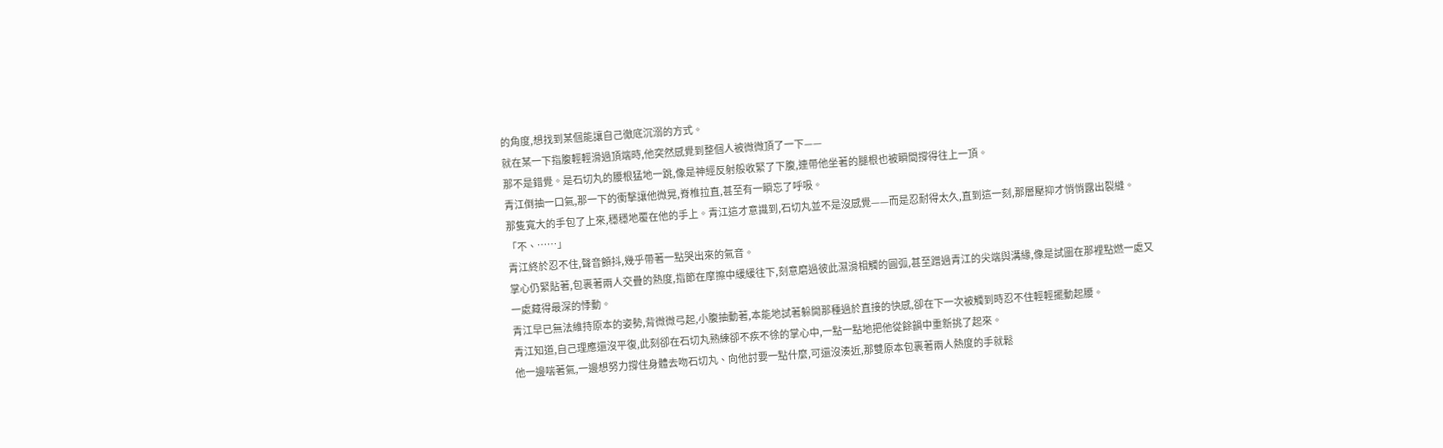的角度,想找到某個能讓自己徹底沉溺的方式。
就在某一下指腹輕輕滑過頂端時,他突然感覺到整個人被微微頂了一下——
那不是錯覺。是石切丸的腰根猛地一跳,像是神經反射般收緊了下腹,連帶他坐著的腿根也被瞬間撐得往上一頂。
青江倒抽一口氣,那一下的衝擊讓他微晃,脊椎拉直,甚至有一瞬忘了呼吸。
那隻寬大的手包了上來,穩穩地覆在他的手上。青江這才意識到,石切丸並不是沒感覺——而是忍耐得太久,直到這一刻,那層壓抑才悄悄露出裂縫。
「不、⋯⋯」
青江終於忍不住,聲音顫抖,幾乎帶著一點哭出來的氣音。
掌心仍緊貼著,包裹著兩人交疊的熱度,指節在摩擦中緩緩往下,刻意磨過彼此濕滑相觸的圓弧,甚至蹭過青江的尖端與溝緣,像是試圖在那裡點燃一處又一處藏得最深的悸動。
青江早已無法維持原本的姿勢,背微微弓起,小腹抽動著,本能地試著躲開那種過於直接的快感,卻在下一次被觸到時忍不住輕輕擺動起腰。
青江知道,自己理應還沒平復,此刻卻在石切丸熟練卻不疾不徐的掌心中,一點一點地把他從餘韻中重新挑了起來。
他一邊喘著氣,一邊想努力撐住身體去吻石切丸、向他討要一點什麼,可還沒湊近,那雙原本包裹著兩人熱度的手就鬆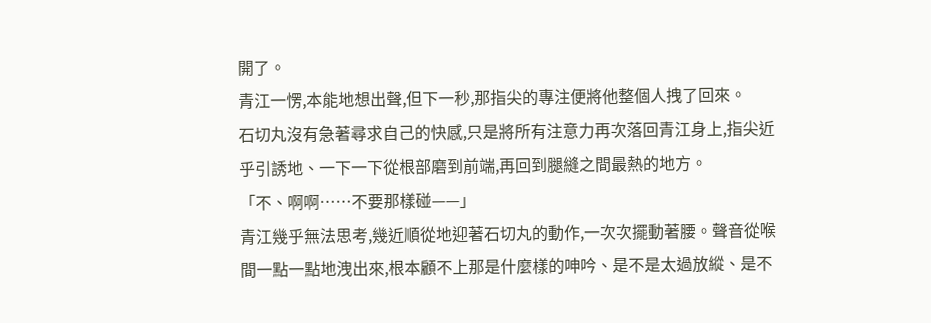開了。
青江一愣,本能地想出聲,但下一秒,那指尖的專注便將他整個人拽了回來。
石切丸沒有急著尋求自己的快感,只是將所有注意力再次落回青江身上,指尖近乎引誘地、一下一下從根部磨到前端,再回到腿縫之間最熱的地方。
「不、啊啊⋯⋯不要那樣碰——」
青江幾乎無法思考,幾近順從地迎著石切丸的動作,一次次擺動著腰。聲音從喉間一點一點地洩出來,根本顧不上那是什麼樣的呻吟、是不是太過放縱、是不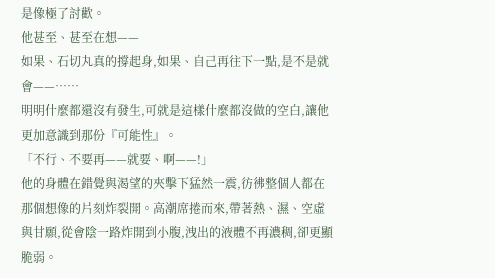是像極了討歡。
他甚至、甚至在想——
如果、石切丸真的撐起身,如果、自己再往下一點,是不是就會——⋯⋯
明明什麼都還沒有發生,可就是這樣什麼都沒做的空白,讓他更加意識到那份『可能性』。
「不行、不要再——就要、啊——!」
他的身體在錯覺與渴望的夾擊下猛然一震,彷彿整個人都在那個想像的片刻炸裂開。高潮席捲而來,帶著熱、濕、空虛與甘願,從會陰一路炸開到小腹,洩出的液體不再濃稠,卻更顯脆弱。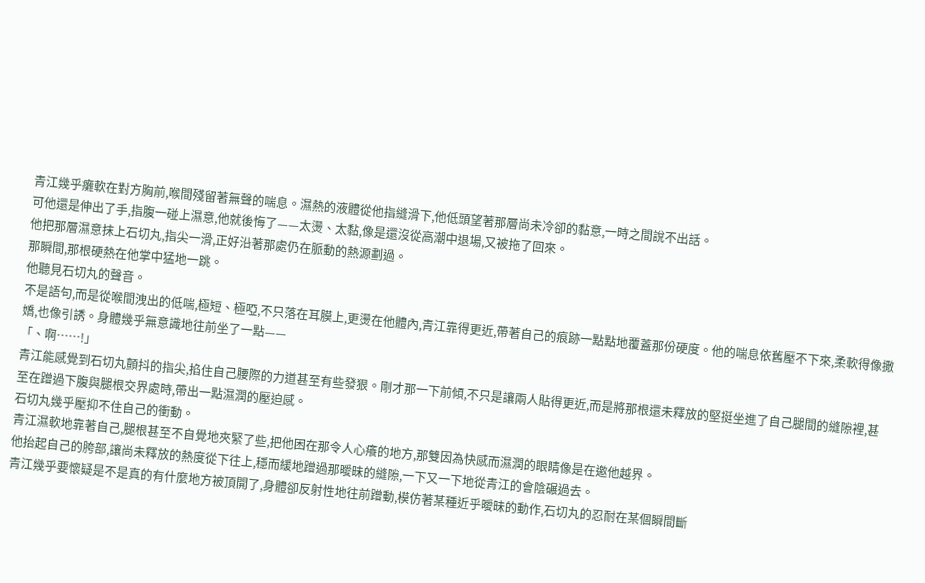青江幾乎癱軟在對方胸前,喉間殘留著無聲的喘息。濕熱的液體從他指縫滑下,他低頭望著那層尚未冷卻的黏意,一時之間說不出話。
可他還是伸出了手,指腹一碰上濕意,他就後悔了——太燙、太黏,像是還沒從高潮中退場,又被拖了回來。
他把那層濕意抹上石切丸,指尖一滑,正好沿著那處仍在脈動的熱源劃過。
那瞬間,那根硬熱在他掌中猛地一跳。
他聽見石切丸的聲音。
不是語句,而是從喉間洩出的低喘,極短、極啞,不只落在耳膜上,更燙在他體內,青江靠得更近,帶著自己的痕跡一點點地覆蓋那份硬度。他的喘息依舊壓不下來,柔軟得像撒嬌,也像引誘。身體幾乎無意識地往前坐了一點——
「、啊⋯⋯!」
青江能感覺到石切丸顫抖的指尖,掐住自己腰際的力道甚至有些發狠。剛才那一下前傾,不只是讓兩人貼得更近,而是將那根還未釋放的堅挺坐進了自己腿間的縫隙裡,甚至在蹭過下腹與腿根交界處時,帶出一點濕潤的壓迫感。
石切丸幾乎壓抑不住自己的衝動。
青江濕軟地靠著自己,腿根甚至不自覺地夾緊了些,把他困在那令人心癢的地方,那雙因為快感而濕潤的眼睛像是在邀他越界。
他抬起自己的胯部,讓尚未釋放的熱度從下往上,穩而緩地蹭過那曖昧的縫隙,一下又一下地從青江的會陰碾過去。
青江幾乎要懷疑是不是真的有什麼地方被頂開了,身體卻反射性地往前蹭動,模仿著某種近乎曖昧的動作,石切丸的忍耐在某個瞬間斷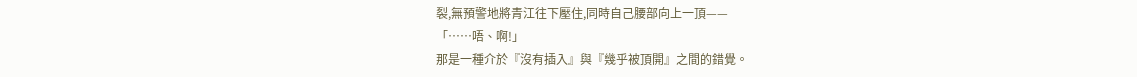裂,無預警地將青江往下壓住,同時自己腰部向上一頂——
「⋯⋯唔、啊!」
那是一種介於『沒有插入』與『幾乎被頂開』之間的錯覺。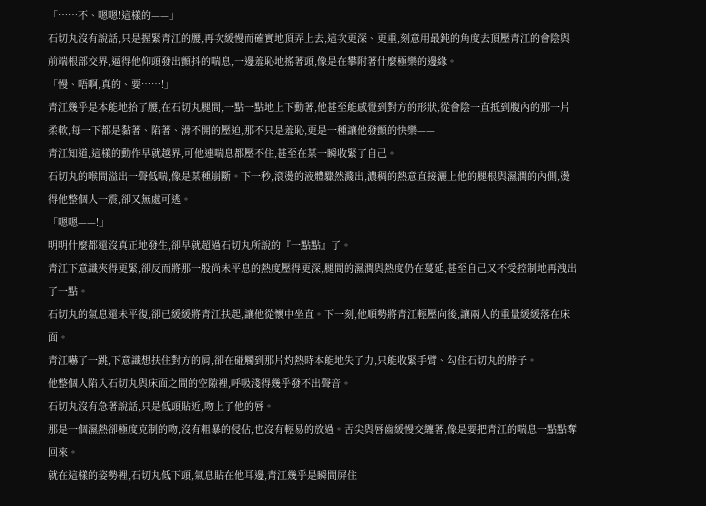「⋯⋯不、嗯嗯!這樣的——」
石切丸沒有說話,只是握緊青江的腰,再次緩慢而確實地頂弄上去,這次更深、更重,刻意用最鈍的角度去頂壓青江的會陰與前端根部交界,逼得他仰頭發出顫抖的喘息,一邊羞恥地搖著頭,像是在攀附著什麼極樂的邊緣。
「慢、唔啊,真的、要⋯⋯!」
青江幾乎是本能地抬了腰,在石切丸腿間,一點一點地上下動著,他甚至能感覺到對方的形狀,從會陰一直抵到腹內的那一片柔軟,每一下都是黏著、陷著、滑不開的壓迫,那不只是羞恥,更是一種讓他發顫的快樂——
青江知道,這樣的動作早就越界,可他連喘息都壓不住,甚至在某一瞬收緊了自己。
石切丸的喉間溢出一聲低喘,像是某種崩斷。下一秒,滾燙的液體驟然濺出,濃稠的熱意直接灑上他的腿根與濕潤的內側,燙得他整個人一震,卻又無處可逃。
「嗯嗯——!」
明明什麼都還沒真正地發生,卻早就超過石切丸所說的『一點點』了。
青江下意識夾得更緊,卻反而將那一股尚未平息的熱度壓得更深,腿間的濕潤與熱度仍在蔓延,甚至自己又不受控制地再洩出了一點。
石切丸的氣息還未平復,卻已緩緩將青江扶起,讓他從懷中坐直。下一刻,他順勢將青江輕壓向後,讓兩人的重量緩緩落在床面。
青江嚇了一跳,下意識想扶住對方的肩,卻在碰觸到那片灼熱時本能地失了力,只能收緊手臂、勾住石切丸的脖子。
他整個人陷入石切丸與床面之間的空隙裡,呼吸淺得幾乎發不出聲音。
石切丸沒有急著說話,只是低頭貼近,吻上了他的唇。
那是一個濕熱卻極度克制的吻,沒有粗暴的侵佔,也沒有輕易的放過。舌尖與唇齒緩慢交纏著,像是要把青江的喘息一點點奪回來。
就在這樣的姿勢裡,石切丸低下頭,氣息貼在他耳邊,青江幾乎是瞬間屏住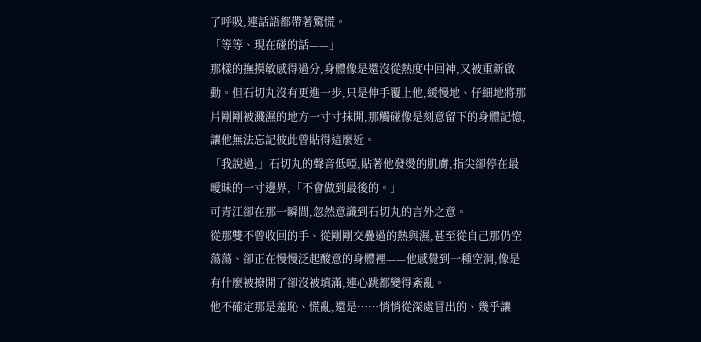了呼吸,連話語都帶著驚慌。
「等等、現在碰的話——」
那樣的撫摸敏感得過分,身體像是還沒從熱度中回神,又被重新啟動。但石切丸沒有更進一步,只是伸手覆上他,緩慢地、仔細地將那片剛剛被濺濕的地方一寸寸抹開,那觸碰像是刻意留下的身體記憶,讓他無法忘記彼此曾貼得這麼近。
「我說過,」石切丸的聲音低啞,貼著他發燙的肌膚,指尖卻停在最曖昧的一寸邊界,「不會做到最後的。」
可青江卻在那一瞬間,忽然意識到石切丸的言外之意。
從那雙不曾收回的手、從剛剛交疊過的熱與濕,甚至從自己那仍空蕩蕩、卻正在慢慢泛起酸意的身體裡——他感覺到一種空洞,像是有什麼被撩開了卻沒被填滿,連心跳都變得紊亂。
他不確定那是羞恥、慌亂,還是⋯⋯悄悄從深處冒出的、幾乎讓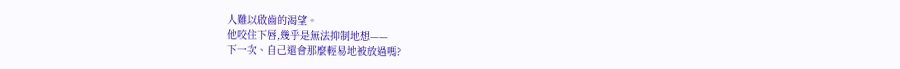人難以啟齒的渴望。
他咬住下唇,幾乎是無法抑制地想——
下一次、自己還會那麼輕易地被放過嗎?